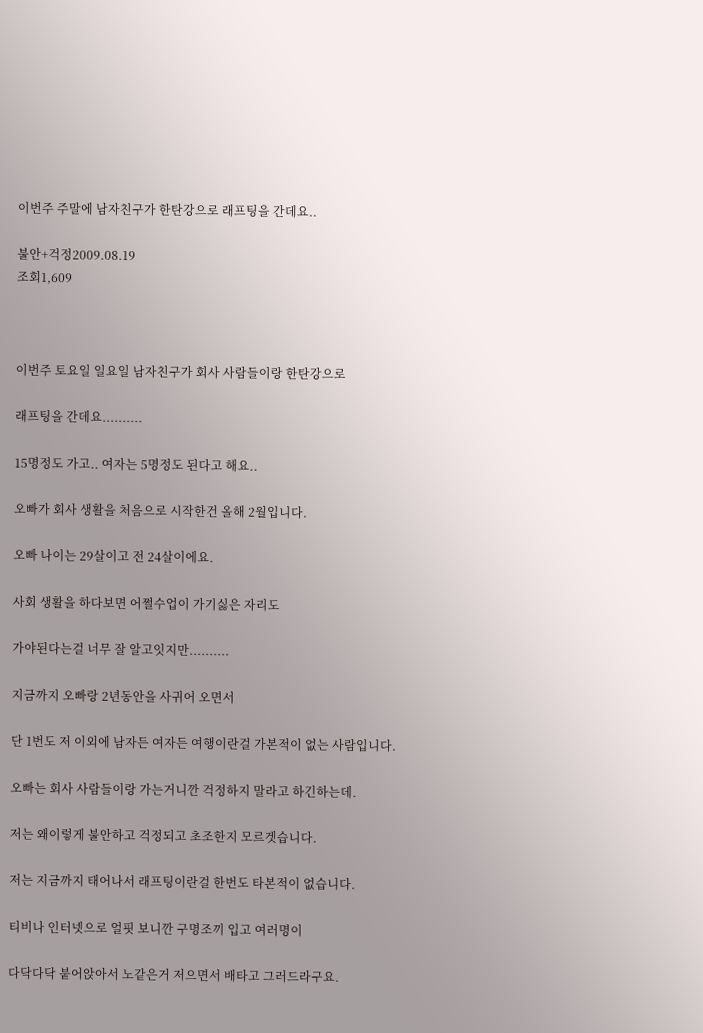이번주 주말에 남자친구가 한탄강으로 래프팅을 간데요..

불안+걱정2009.08.19
조회1,609



이번주 토요일 일요일 남자친구가 회사 사람들이랑 한탄강으로

래프팅을 간데요..........

15명정도 가고.. 여자는 5명정도 된다고 해요..

오빠가 회사 생활을 처음으로 시작한건 올해 2월입니다.

오빠 나이는 29살이고 전 24살이에요.

사회 생활을 하다보면 어쩔수업이 가기싫은 자리도

가야된다는걸 너무 잘 알고잇지만..........

지금까지 오빠랑 2년동안을 사귀어 오면서

단 1번도 저 이외에 남자든 여자든 여행이란걸 가본적이 없는 사람입니다.

오빠는 회사 사람들이랑 가는거니깐 걱정하지 말라고 하긴하는데.

저는 왜이렇게 불안하고 걱정되고 초조한지 모르겟습니다.

저는 지금까지 태어나서 래프팅이란걸 한번도 타본적이 없습니다.

티비나 인터넷으로 얼핏 보니깐 구명조끼 입고 여러명이

다닥다닥 붙어앉아서 노같은거 저으면서 배타고 그러드라구요.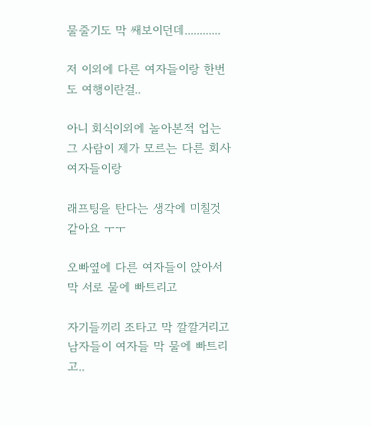물줄기도 막 쌔보이던데............

저 이외에 다른 여자들이랑 한번도 여행이란걸..

아니 회식이외에 놀아본적 업는 그 사람이 제가 모르는 다른 회사 여자들이랑

래프팅을 탄다는 생각에 미칠것 같아요 ㅜㅜ

오빠옆에 다른 여자들이 앉아서 막 서로 물에 빠트리고

자기들끼리 조타고 막 깔깔거리고 남자들이 여자들 막 물에 빠트리고..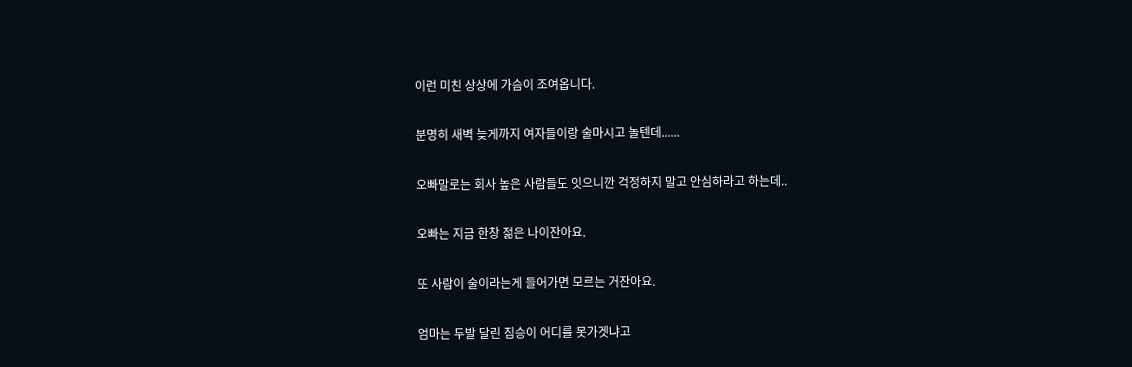이런 미친 상상에 가슴이 조여옵니다.

분명히 새벽 늦게까지 여자들이랑 술마시고 놀텐데......

오빠말로는 회사 높은 사람들도 잇으니깐 걱정하지 말고 안심하라고 하는데..

오빠는 지금 한창 젊은 나이잔아요.

또 사람이 술이라는게 들어가면 모르는 거잔아요.

엄마는 두발 달린 짐승이 어디를 못가겟냐고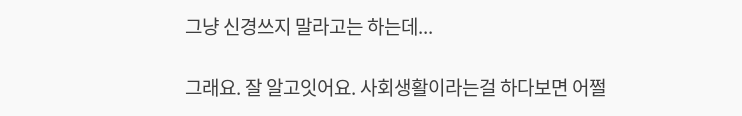그냥 신경쓰지 말라고는 하는데...

그래요. 잘 알고잇어요. 사회생활이라는걸 하다보면 어쩔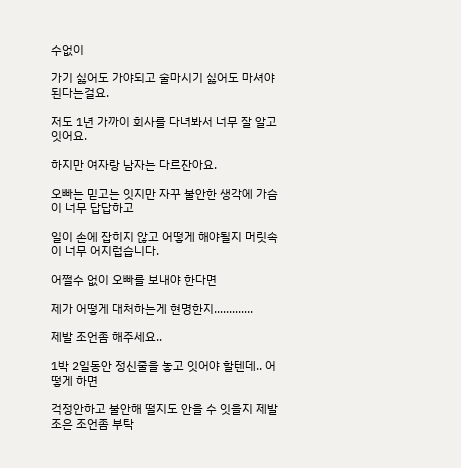수없이

가기 싫어도 가야되고 술마시기 싫어도 마셔야 된다는걸요.

저도 1년 가까이 회사를 다녀봐서 너무 잘 알고잇어요.

하지만 여자랑 남자는 다르잔아요.

오빠는 믿고는 잇지만 자꾸 불안한 생각에 가슴이 너무 답답하고

일이 손에 잡히지 않고 어떻게 해야될지 머릿속이 너무 어지럽습니다.

어쩔수 없이 오빠를 보내야 한다면

제가 어떻게 대처하는게 현명한지.............

제발 조언좀 해주세요..

1박 2일동안 정신줄을 놓고 잇어야 할텐데.. 어떻게 하면

걱정안하고 불안해 떨지도 안을 수 잇을지 제발 조은 조언좀 부탁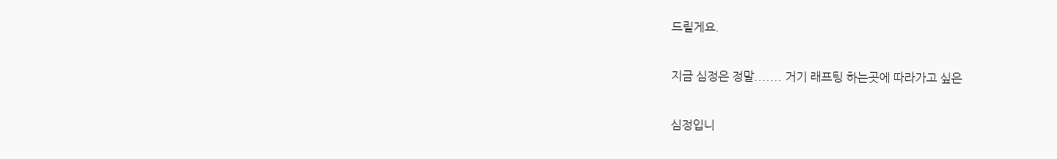드릴게요.

지금 심정은 정말....... 거기 래프팅 하는곳에 따라가고 싶은

심정입니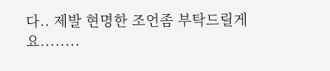다.. 제발 현명한 조언좀 부탁드릴게요........